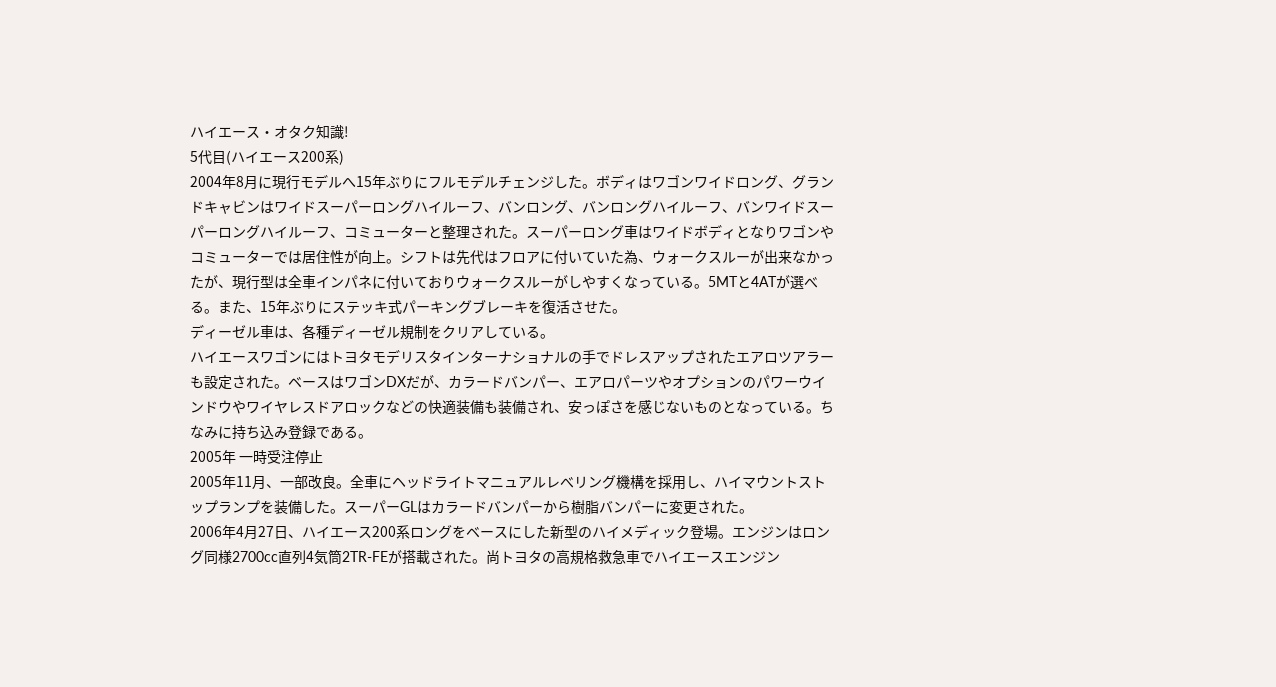ハイエース・オタク知識!
5代目(ハイエース200系)
2004年8月に現行モデルへ15年ぶりにフルモデルチェンジした。ボディはワゴンワイドロング、グランドキャビンはワイドスーパーロングハイルーフ、バンロング、バンロングハイルーフ、バンワイドスーパーロングハイルーフ、コミューターと整理された。スーパーロング車はワイドボディとなりワゴンやコミューターでは居住性が向上。シフトは先代はフロアに付いていた為、ウォークスルーが出来なかったが、現行型は全車インパネに付いておりウォークスルーがしやすくなっている。5MTと4ATが選べる。また、15年ぶりにステッキ式パーキングブレーキを復活させた。
ディーゼル車は、各種ディーゼル規制をクリアしている。
ハイエースワゴンにはトヨタモデリスタインターナショナルの手でドレスアップされたエアロツアラーも設定された。ベースはワゴンDXだが、カラードバンパー、エアロパーツやオプションのパワーウインドウやワイヤレスドアロックなどの快適装備も装備され、安っぽさを感じないものとなっている。ちなみに持ち込み登録である。
2005年 一時受注停止
2005年11月、一部改良。全車にヘッドライトマニュアルレべリング機構を採用し、ハイマウントストップランプを装備した。スーパーGLはカラードバンパーから樹脂バンパーに変更された。
2006年4月27日、ハイエース200系ロングをベースにした新型のハイメディック登場。エンジンはロング同様2700cc直列4気筒2TR-FEが搭載された。尚トヨタの高規格救急車でハイエースエンジン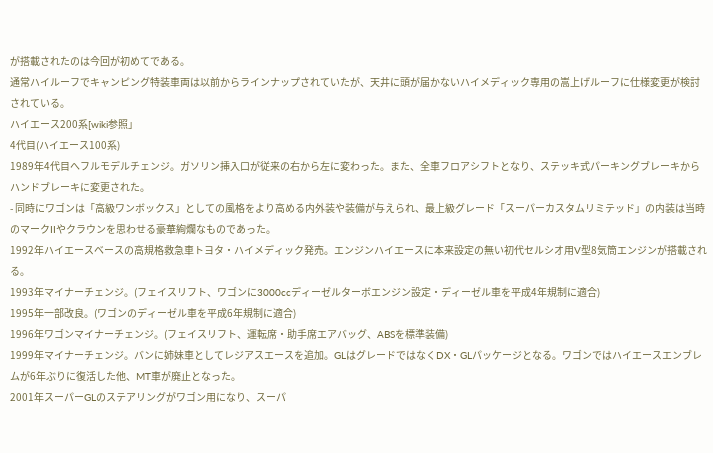が搭載されたのは今回が初めてである。
通常ハイルーフでキャンピング特装車両は以前からラインナップされていたが、天井に頭が届かないハイメディック専用の嵩上げルーフに仕様変更が検討されている。
ハイエース200系[wiki参照」
4代目(ハイエース100系)
1989年4代目へフルモデルチェンジ。ガソリン挿入口が従来の右から左に変わった。また、全車フロアシフトとなり、ステッキ式パーキングブレーキからハンドブレーキに変更された。
- 同時にワゴンは「高級ワンボックス」としての風格をより高める内外装や装備が与えられ、最上級グレード「スーパーカスタムリミテッド」の内装は当時のマークIIやクラウンを思わせる豪華絢爛なものであった。
1992年ハイエースベースの高規格救急車トヨタ・ハイメディック発売。エンジンハイエースに本来設定の無い初代セルシオ用V型8気筒エンジンが搭載される。
1993年マイナーチェンジ。(フェイスリフト、ワゴンに3000ccディーゼルターボエンジン設定・ディーゼル車を平成4年規制に適合)
1995年一部改良。(ワゴンのディーゼル車を平成6年規制に適合)
1996年ワゴンマイナーチェンジ。(フェイスリフト、運転席・助手席エアバッグ、ABSを標準装備)
1999年マイナーチェンジ。バンに姉妹車としてレジアスエースを追加。GLはグレードではなくDX・GLパッケージとなる。ワゴンではハイエースエンブレムが6年ぶりに復活した他、MT車が廃止となった。
2001年スーパーGLのステアリングがワゴン用になり、スーパ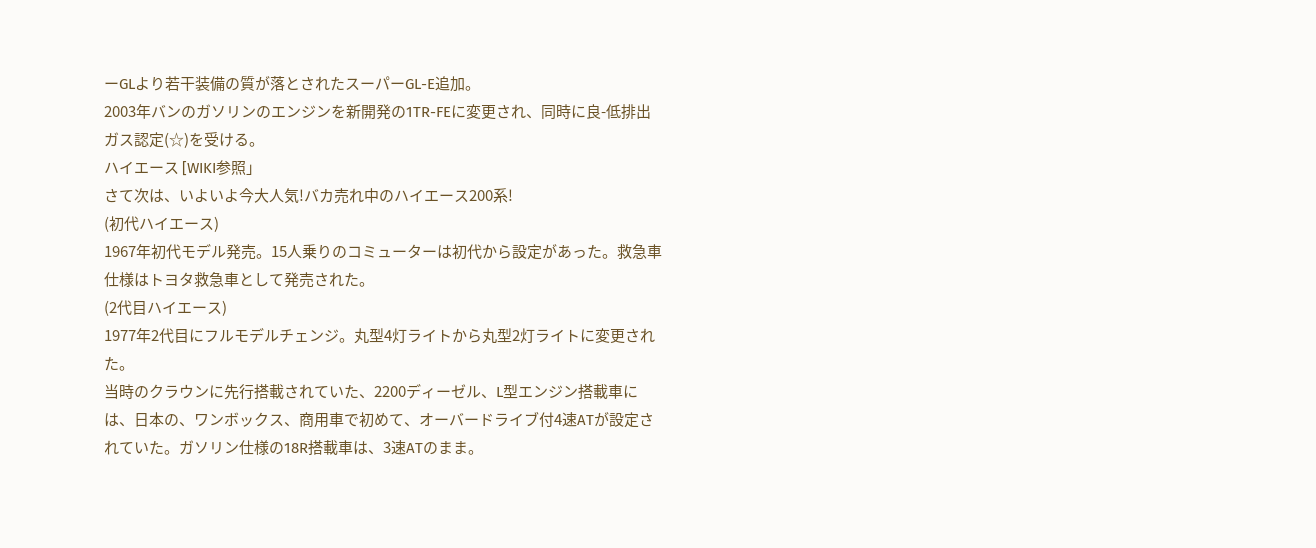ーGLより若干装備の質が落とされたスーパーGL-E追加。
2003年バンのガソリンのエンジンを新開発の1TR-FEに変更され、同時に良-低排出ガス認定(☆)を受ける。
ハイエース [WIKI参照」
さて次は、いよいよ今大人気!バカ売れ中のハイエース200系!
(初代ハイエース)
1967年初代モデル発売。15人乗りのコミューターは初代から設定があった。救急車仕様はトヨタ救急車として発売された。
(2代目ハイエース)
1977年2代目にフルモデルチェンジ。丸型4灯ライトから丸型2灯ライトに変更された。
当時のクラウンに先行搭載されていた、2200ディーゼル、L型エンジン搭載車には、日本の、ワンボックス、商用車で初めて、オーバードライブ付4速ATが設定されていた。ガソリン仕様の18R搭載車は、3速ATのまま。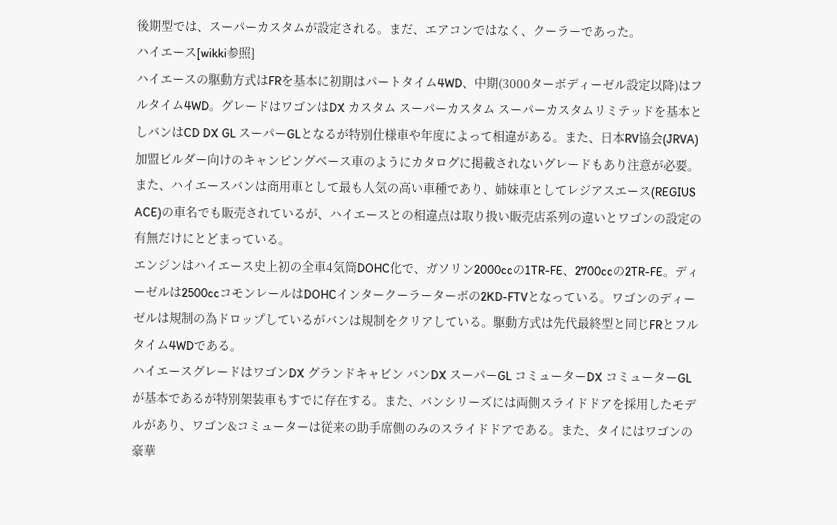後期型では、スーパーカスタムが設定される。まだ、エアコンではなく、クーラーであった。
ハイエース[wikki参照]
ハイエースの駆動方式はFRを基本に初期はパートタイム4WD、中期(3000ターボディーゼル設定以降)はフルタイム4WD。グレードはワゴンはDX カスタム スーパーカスタム スーパーカスタムリミテッドを基本としバンはCD DX GL スーパーGLとなるが特別仕様車や年度によって相違がある。また、日本RV協会(JRVA)加盟ビルダー向けのキャンピングベース車のようにカタログに掲載されないグレードもあり注意が必要。また、ハイエースバンは商用車として最も人気の高い車種であり、姉妹車としてレジアスエース(REGIUS ACE)の車名でも販売されているが、ハイエースとの相違点は取り扱い販売店系列の違いとワゴンの設定の有無だけにとどまっている。
エンジンはハイエース史上初の全車4気筒DOHC化で、ガソリン2000ccの1TR-FE、2700ccの2TR-FE。ディーゼルは2500ccコモンレールはDOHCインタークーラーターボの2KD-FTVとなっている。ワゴンのディーゼルは規制の為ドロップしているがバンは規制をクリアしている。駆動方式は先代最終型と同じFRとフルタイム4WDである。
ハイエースグレードはワゴンDX グランドキャビン バンDX スーパーGL コミューターDX コミューターGLが基本であるが特別架装車もすでに存在する。また、バンシリーズには両側スライドドアを採用したモデルがあり、ワゴン&コミューターは従来の助手席側のみのスライドドアである。また、タイにはワゴンの豪華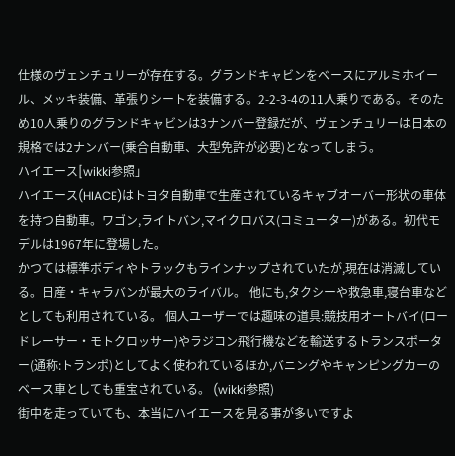仕様のヴェンチュリーが存在する。グランドキャビンをベースにアルミホイール、メッキ装備、革張りシートを装備する。2-2-3-4の11人乗りである。そのため10人乗りのグランドキャビンは3ナンバー登録だが、ヴェンチュリーは日本の規格では2ナンバー(乗合自動車、大型免許が必要)となってしまう。
ハイエース[wikki参照」
ハイエース(HIACE)はトヨタ自動車で生産されているキャブオーバー形状の車体を持つ自動車。ワゴン,ライトバン,マイクロバス(コミューター)がある。初代モデルは1967年に登場した。
かつては標準ボディやトラックもラインナップされていたが,現在は消滅している。日産・キャラバンが最大のライバル。 他にも,タクシーや救急車,寝台車などとしても利用されている。 個人ユーザーでは趣味の道具:競技用オートバイ(ロードレーサー・モトクロッサー)やラジコン飛行機などを輸送するトランスポーター(通称:トランポ)としてよく使われているほか,バニングやキャンピングカーのベース車としても重宝されている。 (wikki参照)
街中を走っていても、本当にハイエースを見る事が多いですよ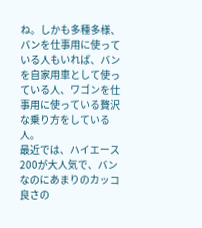ね。しかも多種多様、バンを仕事用に使っている人もいれば、バンを自家用車として使っている人、ワゴンを仕事用に使っている贅沢な乗り方をしている人。
最近では、ハイエース200が大人気で、バンなのにあまりのカッコ良さの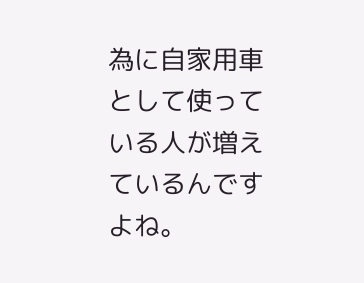為に自家用車として使っている人が増えているんですよね。